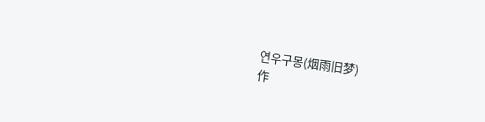연우구몽(烟雨旧梦)
作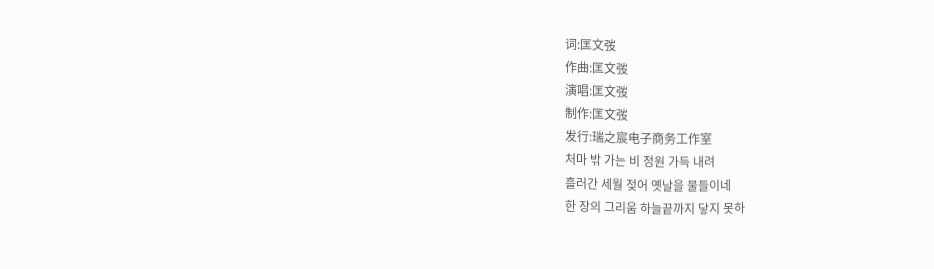词:匡文弢
作曲:匡文弢
演唱:匡文弢
制作:匡文弢
发行:瑞之宸电子商务工作室
처마 밖 가는 비 정원 가득 내려
흘러간 세월 젖어 옛날을 물들이네
한 장의 그리움 하늘끝까지 닿지 못하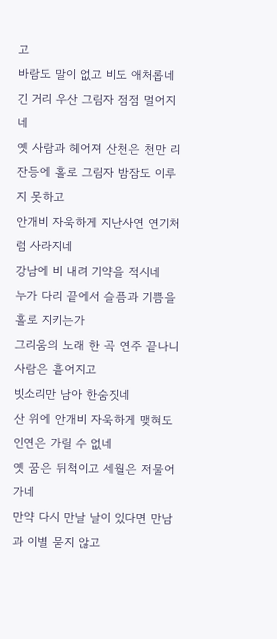고
바람도 말이 없고 비도 애처롭네
긴 거리 우산 그림자 점점 멀어지네
옛 사람과 헤어져 산천은 천만 리
잔등에 홀로 그림자 밤잠도 이루지 못하고
안개비 자욱하게 지난사연 연기처럼 사라지네
강남에 비 내려 기약을 적시네
누가 다리 끝에서 슬픔과 기쁨을 홀로 지키는가
그리움의 노래 한 곡 연주 끝나니 사람은 흩어지고
빗소리만 남아 한숨짓네
산 위에 안개비 자욱하게 맺혀도 인연은 가릴 수 없네
옛 꿈은 뒤척이고 세월은 저물어가네
만약 다시 만날 날이 있다면 만남과 이별 묻지 않고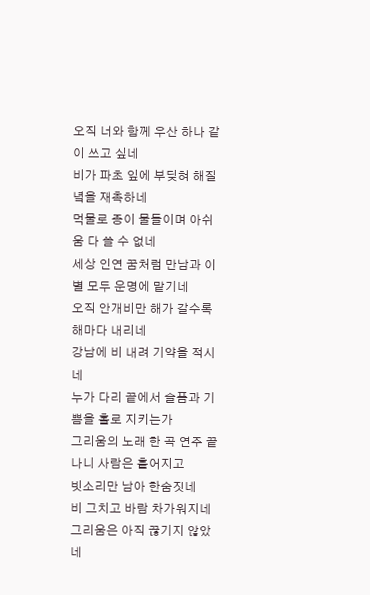오직 너와 함께 우산 하나 같이 쓰고 싶네
비가 파초 잎에 부딪혀 해질녘을 재촉하네
먹물로 종이 물들이며 아쉬움 다 쓸 수 없네
세상 인연 꿈처럼 만남과 이별 모두 운명에 맡기네
오직 안개비만 해가 갈수록 해마다 내리네
강남에 비 내려 기약을 적시네
누가 다리 끝에서 슬픔과 기쁨을 홀로 지키는가
그리움의 노래 한 곡 연주 끝나니 사람은 흩어지고
빗소리만 남아 한숨짓네
비 그치고 바람 차가워지네
그리움은 아직 끊기지 않았네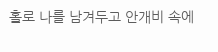홀로 나를 남겨두고 안개비 속에